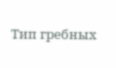Тип гребных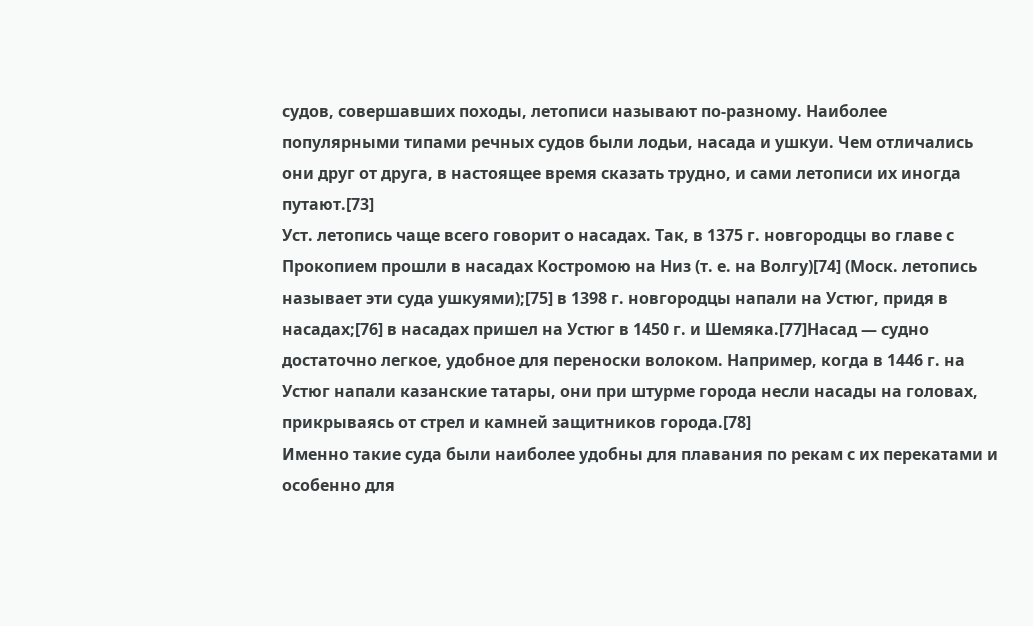судов, совершавших походы, летописи называют по-разному. Наиболее популярными типами речных судов были лодьи, насада и ушкуи. Чем отличались они друг от друга, в настоящее время сказать трудно, и сами летописи их иногда путают.[73]
Уст. летопись чаще всего говорит о насадах. Так, в 1375 г. новгородцы во главе с Прокопием прошли в насадах Костромою на Низ (т. е. на Волгу)[74] (Моск. летопись называет эти суда ушкуями);[75] в 1398 г. новгородцы напали на Устюг, придя в насадах;[76] в насадах пришел на Устюг в 1450 г. и Шемяка.[77]Насад — судно достаточно легкое, удобное для переноски волоком. Например, когда в 1446 г. на Устюг напали казанские татары, они при штурме города несли насады на головах, прикрываясь от стрел и камней защитников города.[78]
Именно такие суда были наиболее удобны для плавания по рекам с их перекатами и особенно для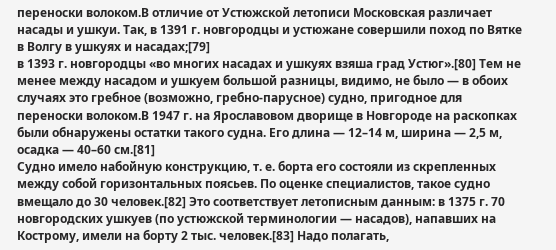переноски волоком.В отличие от Устюжской летописи Московская различает насады и ушкуи. Так, в 1391 г. новгородцы и устюжане совершили поход по Вятке в Волгу в ушкуях и насадах;[79]
в 1393 г. новгородцы «во многих насадах и ушкуях взяша град Устюг».[80] Тем не менее между насадом и ушкуем большой разницы, видимо, не было — в обоих случаях это гребное (возможно, гребно-парусное) судно, пригодное для переноски волоком.В 1947 г. на Ярославовом дворище в Новгороде на раскопках были обнаружены остатки такого судна. Его длина — 12–14 м, ширина — 2,5 м, осадка — 40–60 см.[81]
Судно имело набойную конструкцию, т. е. борта его состояли из скрепленных между собой горизонтальных поясьев. По оценке специалистов, такое судно вмещало до 30 человек.[82] Это соответствует летописным данным: в 1375 г. 70 новгородских ушкуев (по устюжской терминологии — насадов), напавших на Кострому, имели на борту 2 тыс. человек.[83] Надо полагать,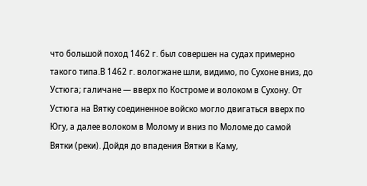что большой поход 1462 г. был совершен на судах примерно такого типа.В 1462 г. вологжане шли, видимо, по Сухоне вниз, до Устюга; галичане — вверх по Костроме и волоком в Сухону. От Устюга на Вятку соединенное войско могло двигаться вверх по Югу, а далее волоком в Молому и вниз по Моломе до самой Вятки (реки). Дойдя до впадения Вятки в Каму,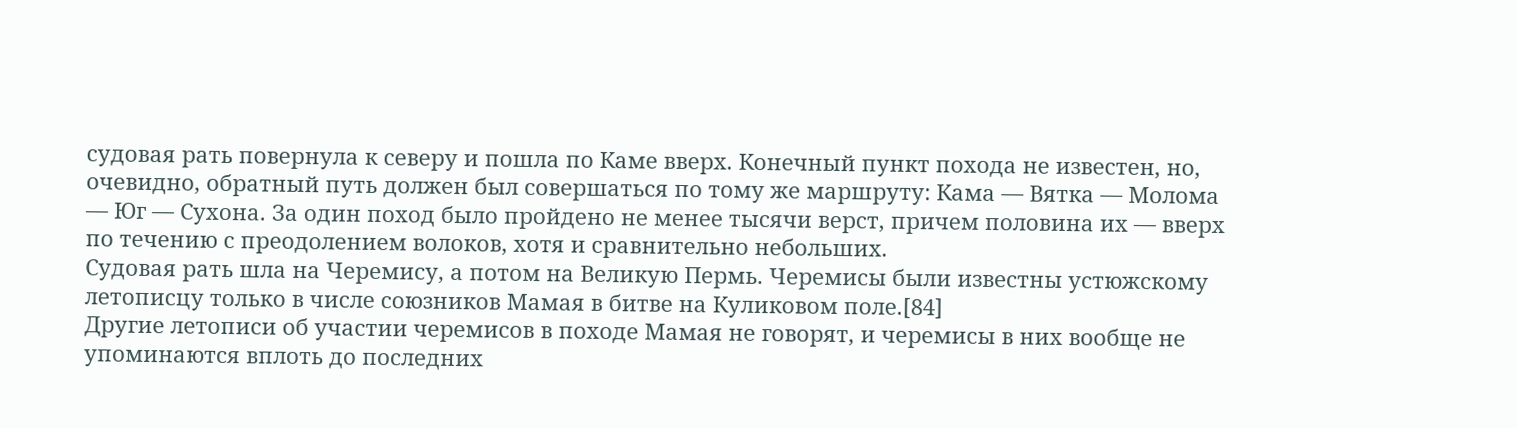судовая рать повернула к северу и пошла по Каме вверх. Конечный пункт похода не известен, но, очевидно, обратный путь должен был совершаться по тому же маршруту: Кама — Вятка — Молома — Юг — Сухона. За один поход было пройдено не менее тысячи верст, причем половина их — вверх по течению с преодолением волоков, хотя и сравнительно небольших.
Судовая рать шла на Черемису, а потом на Великую Пермь. Черемисы были известны устюжскому летописцу только в числе союзников Мамая в битве на Куликовом поле.[84]
Другие летописи об участии черемисов в походе Мамая не говорят, и черемисы в них вообще не упоминаются вплоть до последних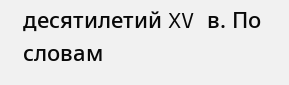десятилетий XV в. По словам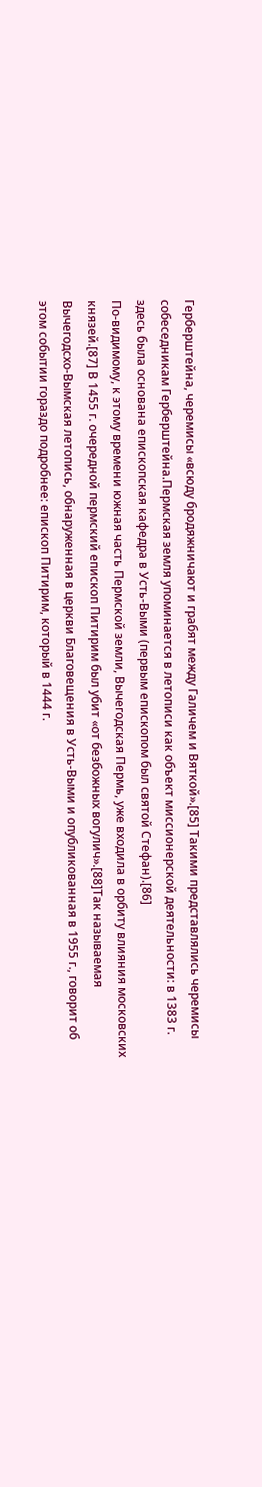Герберштейна, черемисы «всюду бродяжничают и грабят между Галичем и Вяткой».[85] Такими представлялись черемисы собеседникам Герберштейна.Пермская земля упоминается в летописи как объект миссионерской деятельности: в 1383 г. здесь была основана епископская кафедра в Усть-Выми (первым епископом был святой Стефан).[86]
По-видимому, к этому времени южная часть Пермской земли, Вычегодская Пермь, уже входила в орбиту влияния московских князей.[87] В 1455 г. очередной пермский епископ Питирим был убит «от безбожных вогулич».[88]Так называемая Вычегодсхо-Вымская летопись, обнаруженная в церкви Благовещения в Усть-Выми и опубликованная в 1955 г., говорит об этом событии гораздо подробнее: епископ Питирим, который в 1444 г.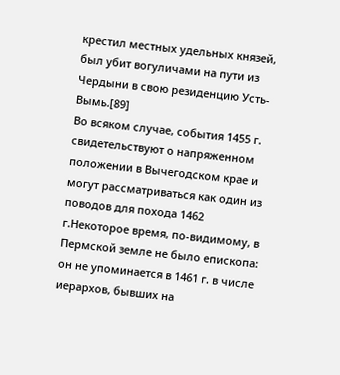крестил местных удельных князей, был убит вогуличами на пути из Чердыни в свою резиденцию Усть-Вымь.[89]
Во всяком случае, события 1455 г. свидетельствуют о напряженном положении в Вычегодском крае и могут рассматриваться как один из поводов для похода 1462 г.Некоторое время, по-видимому, в Пермской земле не было епископа: он не упоминается в 1461 г. в числе иерархов, бывших на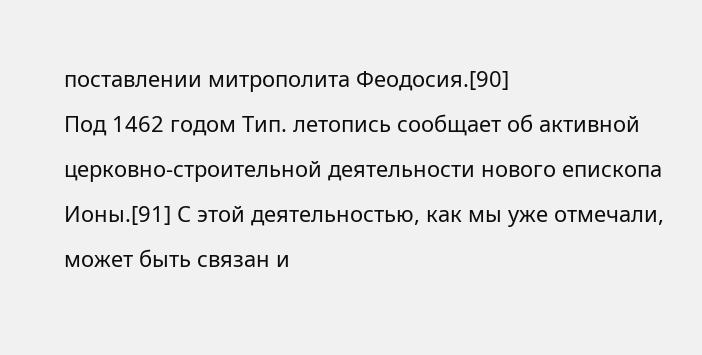поставлении митрополита Феодосия.[90]
Под 1462 годом Тип. летопись сообщает об активной церковно-строительной деятельности нового епископа Ионы.[91] С этой деятельностью, как мы уже отмечали, может быть связан и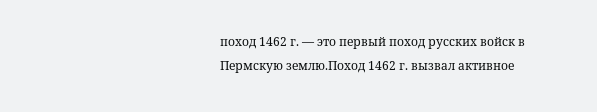поход 1462 г. — это первый поход русских войск в Пермскую землю.Поход 1462 г. вызвал активное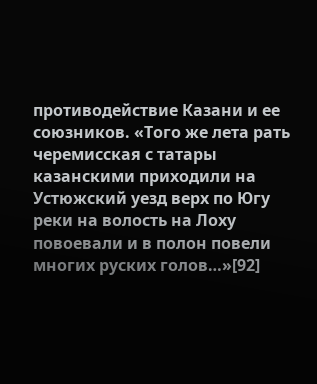противодействие Казани и ее союзников. «Того же лета рать черемисская с татары казанскими приходили на Устюжский уезд верх по Югу реки на волость на Лоху повоевали и в полон повели многих руских голов…»[92]